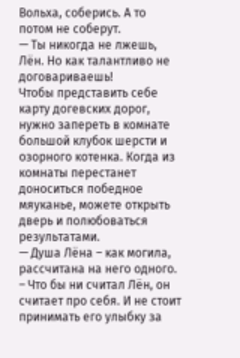Вольха, соберись. А то потом не соберут.
— Ты никогда не лжешь, Лён. Но как талантливо не договариваешь!
Чтобы представить себе карту догевских дорог, нужно запереть в комнате большой клубок шерсти и озорного котенка. Когда из комнаты перестанет доноситься победное мяуканье, можете открыть дверь и полюбоваться результатами.
— Душа Лёна – как могила, рассчитана на него одного.
– Что бы ни считал Лён, он считает про себя. И не стоит принимать его улыбку за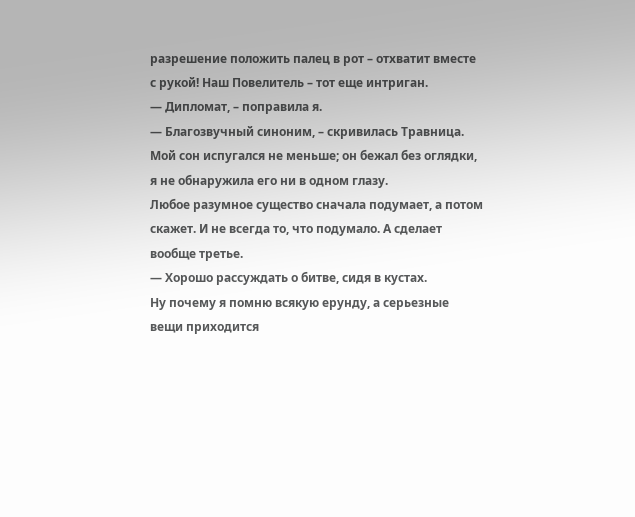разрешение положить палец в рот – отхватит вместе с рукой! Наш Повелитель – тот еще интриган.
— Дипломат, – поправила я.
— Благозвучный синоним, – скривилась Травница.
Мой сон испугался не меньше; он бежал без оглядки, я не обнаружила его ни в одном глазу.
Любое разумное существо сначала подумает, а потом скажет. И не всегда то, что подумало. А сделает вообще третье.
— Хорошо рассуждать о битве, сидя в кустах.
Ну почему я помню всякую ерунду, а серьезные вещи приходится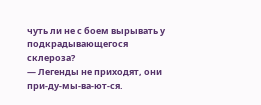чуть ли не с боем вырывать у подкрадывающегося склероза?
— Легенды не приходят, они при-ду-мы-ва-ют-ся.